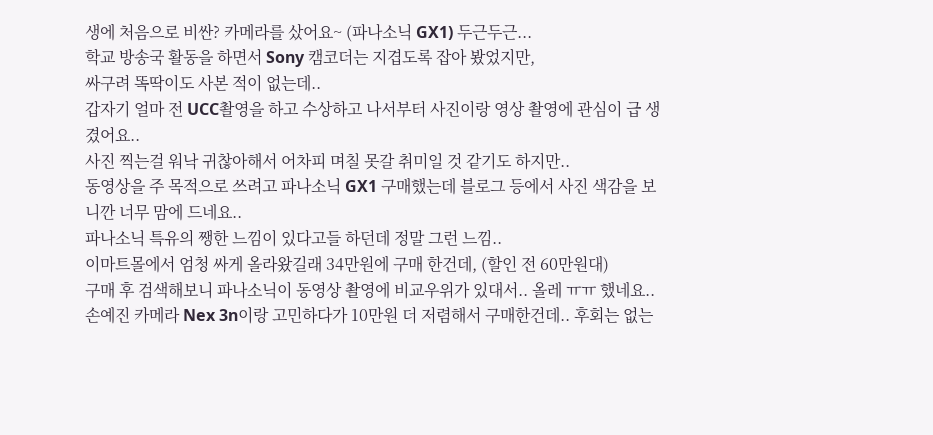생에 처음으로 비싼? 카메라를 샀어요~ (파나소닉 GX1) 두근두근...
학교 방송국 활동을 하면서 Sony 캠코더는 지겹도록 잡아 봤었지만,
싸구려 똑딱이도 사본 적이 없는데..
갑자기 얼마 전 UCC촬영을 하고 수상하고 나서부터 사진이랑 영상 촬영에 관심이 급 생겼어요..
사진 찍는걸 워낙 귀찮아해서 어차피 며칠 못갈 취미일 것 같기도 하지만..
동영상을 주 목적으로 쓰려고 파나소닉 GX1 구매했는데 블로그 등에서 사진 색감을 보니깐 너무 맘에 드네요..
파나소닉 특유의 쨍한 느낌이 있다고들 하던데 정말 그런 느낌..
이마트몰에서 엄청 싸게 올라왔길래 34만원에 구매 한건데, (할인 전 60만원대)
구매 후 검색해보니 파나소닉이 동영상 촬영에 비교우위가 있대서.. 올레 ㅠㅠ 했네요..
손예진 카메라 Nex 3n이랑 고민하다가 10만원 더 저렴해서 구매한건데.. 후회는 없는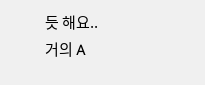듯 해요..
거의 A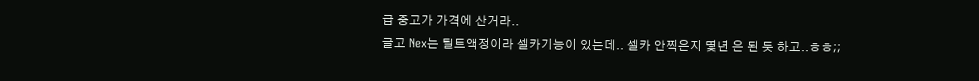급 중고가 가격에 산거라..
글고 Nex는 틸트액정이라 셀카기능이 있는데.. 셀카 안찍은지 몇년 은 된 듯 하고..ㅎㅎ;;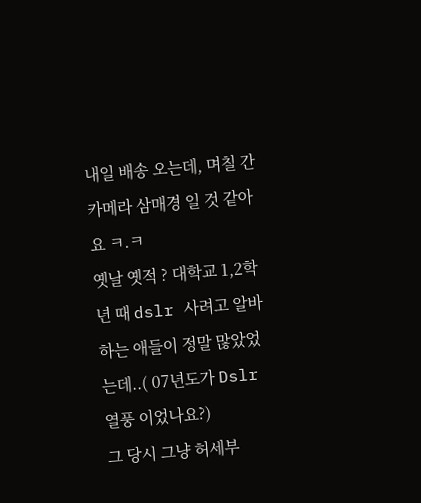내일 배송 오는데, 며칠 간 카메라 삼매경 일 것 같아요 ㅋ.ㅋ
옛날 옛적 ? 대학교 1,2학년 때 dslr 사려고 알바하는 애들이 정말 많았었는데..( 07년도가 Dslr 열풍 이었나요?)
그 당시 그냥 허세부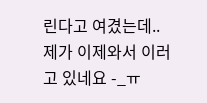린다고 여겼는데.. 제가 이제와서 이러고 있네요 -_ㅠ